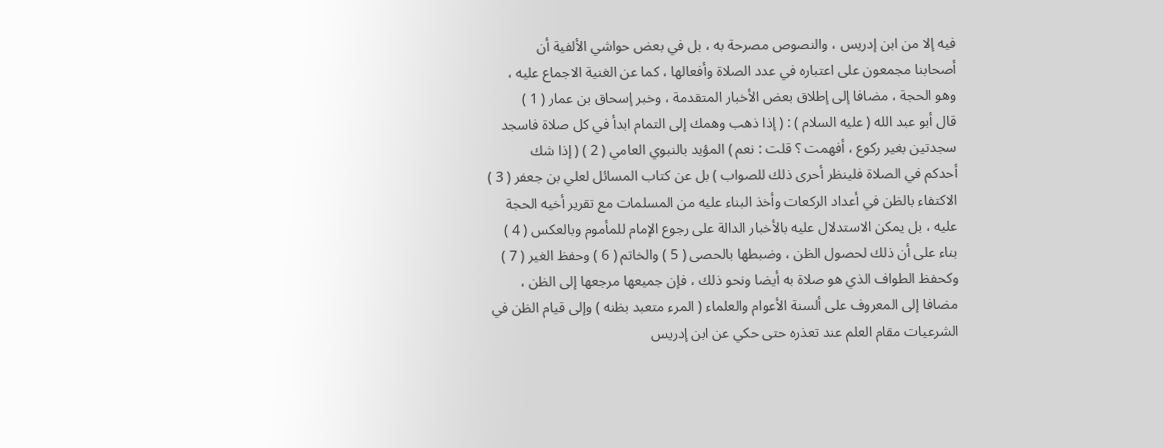فيه إلا من ابن إدريس ، والنصوص مصرحة به ، بل في بعض حواشي الألفية أن
أصحابنا مجمعون على اعتباره في عدد الصلاة وأفعالها ، كما عن الغنية الاجماع عليه ،
وهو الحجة ، مضافا إلى إطلاق بعض الأخبار المتقدمة ، وخبر إسحاق بن عمار ( 1 )
قال أبو عبد الله ( عليه السلام ) : ( إذا ذهب وهمك إلى التمام ابدأ في كل صلاة فاسجد
سجدتين بغير ركوع ، أفهمت ؟ قلت : نعم ) المؤيد بالنبوي العامي ( 2 ) ( إذا شك
أحدكم في الصلاة فلينظر أحرى ذلك للصواب ) بل عن كتاب المسائل لعلي بن جعفر ( 3 )
الاكتفاء بالظن في أعداد الركعات وأخذ البناء عليه من المسلمات مع تقرير أخيه الحجة
عليه ، بل يمكن الاستدلال عليه بالأخبار الدالة على رجوع الإمام للمأموم وبالعكس ( 4 )
بناء على أن ذلك لحصول الظن ، وضبطها بالحصى ( 5 ) والخاتم ( 6 ) وحفظ الغير ( 7 )
وكحفظ الطواف الذي هو صلاة به أيضا ونحو ذلك ، فإن جميعها مرجعها إلى الظن ،
مضافا إلى المعروف على ألسنة الأعوام والعلماء ( المرء متعبد بظنه ) وإلى قيام الظن في
الشرعيات مقام العلم عند تعذره حتى حكي عن ابن إدريس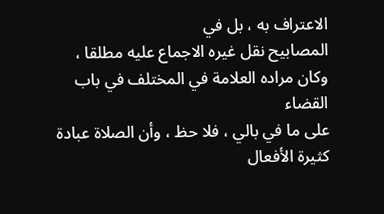الاعتراف به ، بل في
المصابيح نقل غيره الاجماع عليه مطلقا ، وكان مراده العلامة في المختلف في باب القضاء
على ما في بالي ، فلا حظ ، وأن الصلاة عبادة كثيرة الأفعال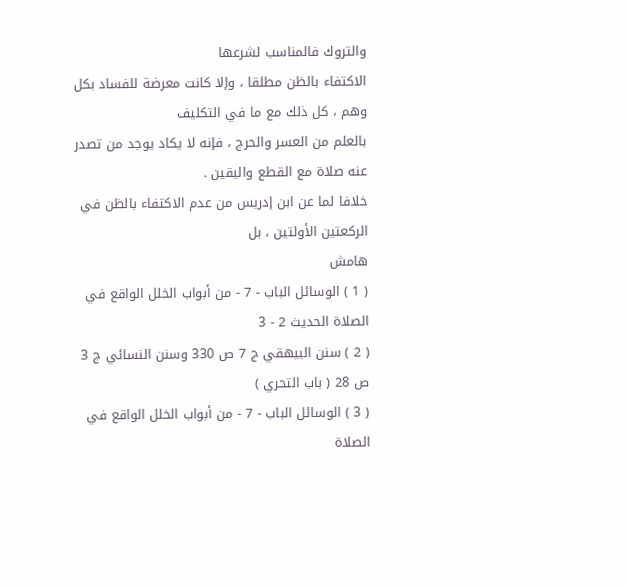والتروك فالمناسب لشرعها
الاكتفاء بالظن مطلقا ، وإلا كانت معرضة للفساد بكل وهم ، كل ذلك مع ما في التكليف
بالعلم من العسر والحرج ، فإنه لا يكاد يوجد من تصدر عنه صلاة مع القطع واليقين .
خلافا لما عن ابن إدريس من عدم الاكتفاء بالظن في الركعتين الأولتين ، بل
هامش
( 1 ) الوسائل الباب - 7 - من أبواب الخلل الواقع في الصلاة الحديث 2 - 3
( 2 ) سنن البيهقي ج 7 ص 330 وسنن النسائي ج 3 ص 28 ( باب التحري )
( 3 ) الوسائل الباب - 7 - من أبواب الخلل الواقع في الصلاة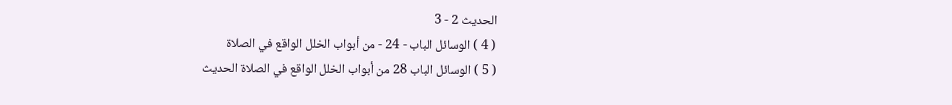الحديث 2 - 3
( 4 ) الوسائل الباب - 24 - من أبواب الخلل الواقع في الصلاة
( 5 ) الوسائل الباب 28 من أبواب الخلل الواقع في الصلاة الحديث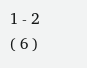1 - 2
( 6 )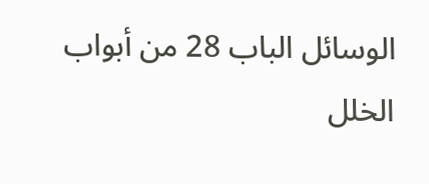الوسائل الباب 28 من أبواب الخلل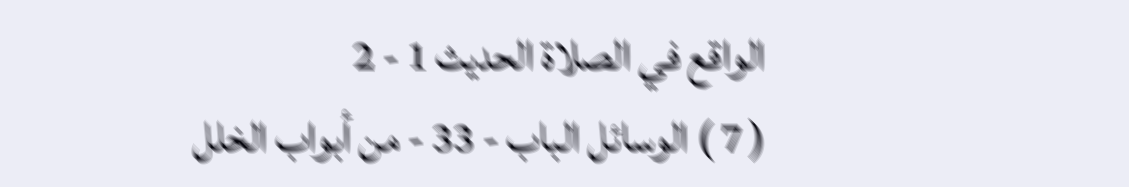الواقع في الصلاة الحديث 1 - 2
( 7 ) الوسائل الباب - 33 - من أبواب الخلل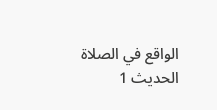الواقع في الصلاة الحديث 1